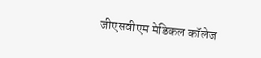जीएसवीएम मेडिकल कॉलेज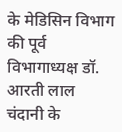के मेडिसिन विभाग की पूर्व विभागाध्यक्ष डॉ. आरती लाल चंदानी के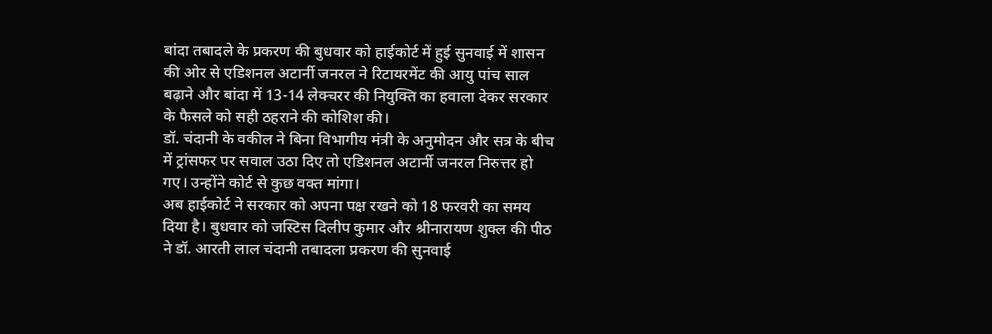बांदा तबादले के प्रकरण की बुधवार को हाईकोर्ट में हुई सुनवाई में शासन की ओर से एडिशनल अटार्नी जनरल ने रिटायरमेंट की आयु पांच साल बढ़ाने और बांदा में 13-14 लेक्चरर की नियुक्ति का हवाला देकर सरकार के फैसले को सही ठहराने की कोशिश की।
डॉ. चंदानी के वकील ने बिना विभागीय मंत्री के अनुमोदन और सत्र के बीच में ट्रांसफर पर सवाल उठा दिए तो एडिशनल अटार्नी जनरल निरुत्तर हो गए। उन्होंने कोर्ट से कुछ वक्त मांगा।
अब हाईकोर्ट ने सरकार को अपना पक्ष रखने को 18 फरवरी का समय दिया है। बुधवार को जस्टिस दिलीप कुमार और श्रीनारायण शुक्ल की पीठ ने डॉ. आरती लाल चंदानी तबादला प्रकरण की सुनवाई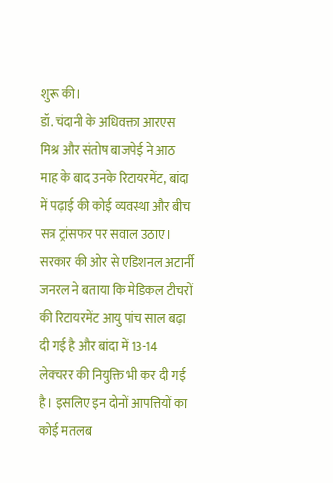शुरू की।
डॉ. चंदानी के अधिवक्ता आरएस मिश्र और संतोष बाजपेई ने आठ माह के बाद उनके रिटायरमेंट, बांदा में पढ़ाई की कोई व्यवस्था और बीच सत्र ट्रांसफर पर सवाल उठाए।
सरकार की ओर से एडिशनल अटार्नी जनरल ने बताया कि मेडिकल टीचरों की रिटायरमेंट आयु पांच साल बढ़ा दी गई है और बांदा में 13-14 लेक्चरर की नियुक्ति भी कर दी गई है। इसलिए इन दोनों आपत्तियों का कोई मतलब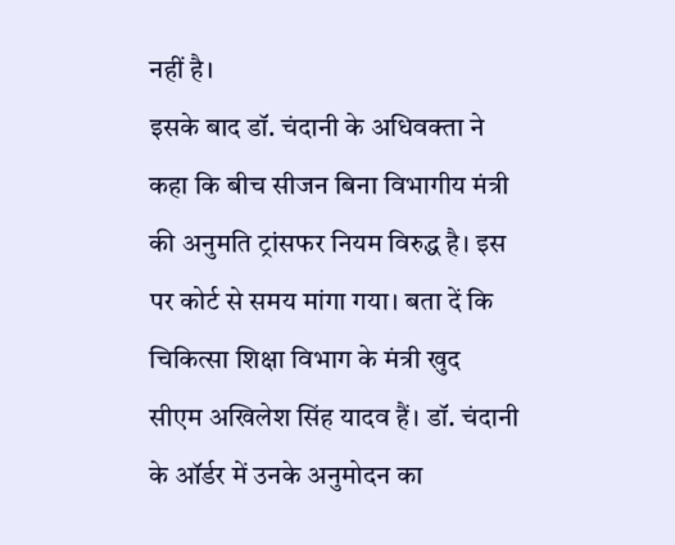नहीं है।
इसके बाद डॉ. चंदानी के अधिवक्ता ने कहा कि बीच सीजन बिना विभागीय मंत्री की अनुमति ट्रांसफर नियम विरुद्ध है। इस पर कोर्ट से समय मांगा गया। बता दें कि चिकित्सा शिक्षा विभाग के मंत्री खुद सीएम अखिलेश सिंह यादव हैं। डॉ. चंदानी के ऑर्डर में उनके अनुमोदन का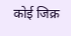कोई जिक्र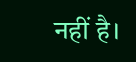नहीं है।